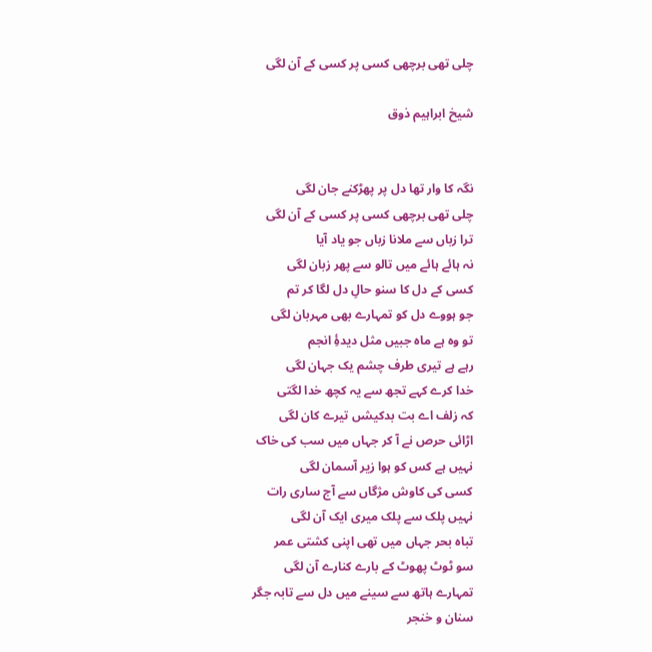چلی تھی برچھی کسی پر کسی کے آن لگی

شیخ ابراہیم ذوق


نگہ کا وار تھا دل پر پھڑکنے جان لگی
چلی تھی برچھی کسی پر کسی کے آن لگی
ترا زباں سے ملانا زباں جو یاد آیا
نہ ہائے ہائے میں تالو سے پھر زبان لگی
کسی کے دل کا سنو حالِ دل لگا کر تم
جو ہووے دل کو تمہارے بھی مہربان لگی
تو وہ ہے ماہ جبیں مثل دیدۂِ انجم
رہے ہے تیری طرف چشم یک جہان لگی
خدا کرے کہے تجھ سے یہ کچھ خدا لگتی
کہ زلف اے بت بدکیشں تیرے کان لگی
اڑائی حرص نے آ کر جہاں میں سب کی خاک
نہیں ہے کس کو ہوا زیر آسمان لگی
کسی کی کاوش مژگاں سے آج ساری رات
نہیں پلک سے پلک میری ایک آن لگی
تباہ بحر جہاں میں تھی اپنی کشتی عمر
سو ٹوٹ پھوٹ کے بارے کنارے آن لگی
تمہارے ہاتھ سے سینے میں دل سے تابہ جگر
سنان و خنجر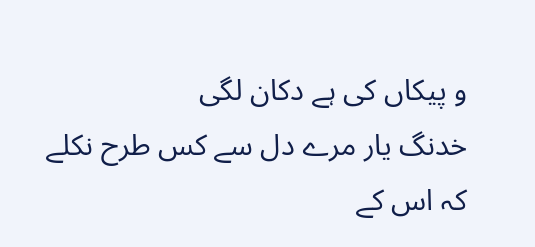و پیکاں کی ہے دکان لگی
خدنگ یار مرے دل سے کس طرح نکلے
کہ اس کے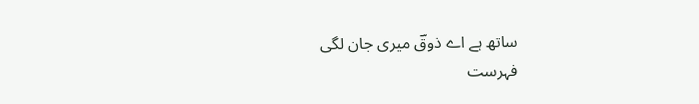ساتھ ہے اے ذوقؔ میری جان لگی
فہرست